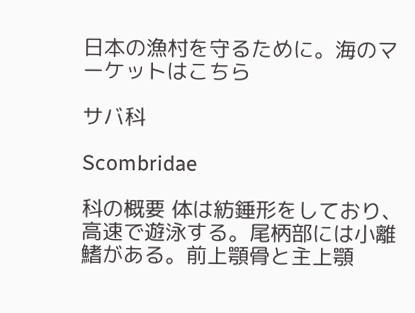日本の漁村を守るために。海のマーケットはこちら

サバ科

Scombridae

科の概要 体は紡錘形をしており、高速で遊泳する。尾柄部には小離鰭がある。前上顎骨と主上顎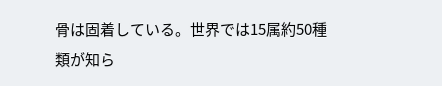骨は固着している。世界では15属約50種類が知ら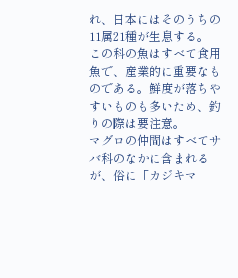れ、日本にはそのうちの11属21種が生息する。
この科の魚はすべて食用魚で、産業的に重要なものである。鮮度が落ちやすいものも多いため、釣りの際は要注意。
マグロの仲間はすべてサバ科のなかに含まれるが、俗に「カジキマ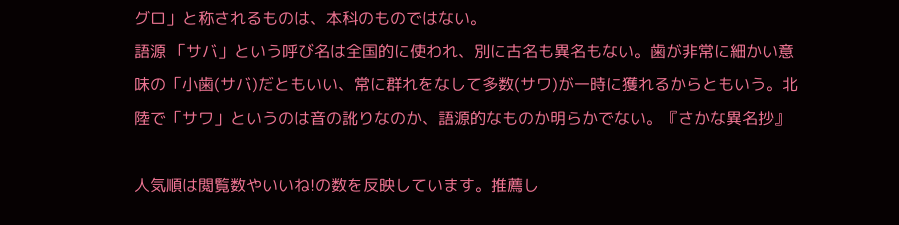グロ」と称されるものは、本科のものではない。
語源 「サバ」という呼び名は全国的に使われ、別に古名も異名もない。歯が非常に細かい意味の「小歯(サバ)だともいい、常に群れをなして多数(サワ)が一時に獲れるからともいう。北陸で「サワ」というのは音の訛りなのか、語源的なものか明らかでない。『さかな異名抄』

人気順は閲覧数やいいね!の数を反映しています。推薦し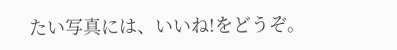たい写真には、いいね!をどうぞ。